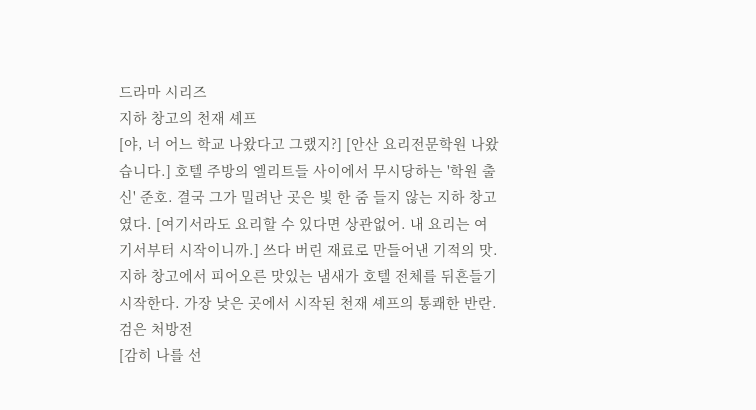드라마 시리즈
지하 창고의 천재 셰프
[야, 너 어느 학교 나왔다고 그랬지?] [안산 요리전문학원 나왔습니다.] 호텔 주방의 엘리트들 사이에서 무시당하는 '학원 출신' 준호. 결국 그가 밀려난 곳은 빛 한 줌 들지 않는 지하 창고였다. [여기서라도 요리할 수 있다면 상관없어. 내 요리는 여기서부터 시작이니까.] 쓰다 버린 재료로 만들어낸 기적의 맛. 지하 창고에서 피어오른 맛있는 냄새가 호텔 전체를 뒤흔들기 시작한다. 가장 낮은 곳에서 시작된 천재 셰프의 통쾌한 반란.
검은 처방전
[감히 나를 선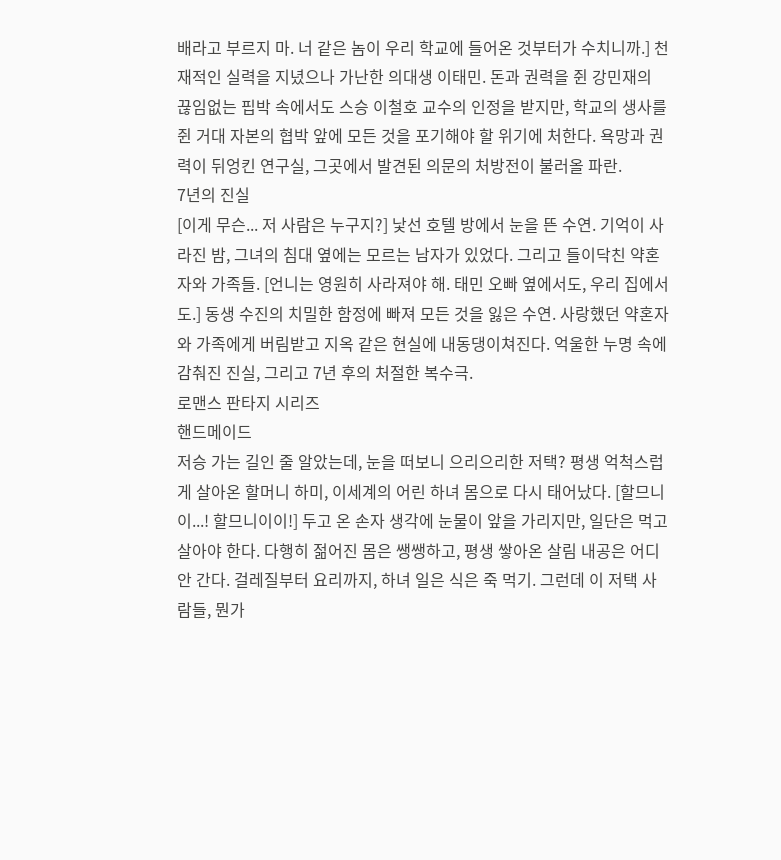배라고 부르지 마. 너 같은 놈이 우리 학교에 들어온 것부터가 수치니까.] 천재적인 실력을 지녔으나 가난한 의대생 이태민. 돈과 권력을 쥔 강민재의 끊임없는 핍박 속에서도 스승 이철호 교수의 인정을 받지만, 학교의 생사를 쥔 거대 자본의 협박 앞에 모든 것을 포기해야 할 위기에 처한다. 욕망과 권력이 뒤엉킨 연구실, 그곳에서 발견된 의문의 처방전이 불러올 파란.
7년의 진실
[이게 무슨... 저 사람은 누구지?] 낯선 호텔 방에서 눈을 뜬 수연. 기억이 사라진 밤, 그녀의 침대 옆에는 모르는 남자가 있었다. 그리고 들이닥친 약혼자와 가족들. [언니는 영원히 사라져야 해. 태민 오빠 옆에서도, 우리 집에서도.] 동생 수진의 치밀한 함정에 빠져 모든 것을 잃은 수연. 사랑했던 약혼자와 가족에게 버림받고 지옥 같은 현실에 내동댕이쳐진다. 억울한 누명 속에 감춰진 진실, 그리고 7년 후의 처절한 복수극.
로맨스 판타지 시리즈
핸드메이드
저승 가는 길인 줄 알았는데, 눈을 떠보니 으리으리한 저택? 평생 억척스럽게 살아온 할머니 하미, 이세계의 어린 하녀 몸으로 다시 태어났다. [할므니이...! 할므니이이!] 두고 온 손자 생각에 눈물이 앞을 가리지만, 일단은 먹고살아야 한다. 다행히 젊어진 몸은 쌩쌩하고, 평생 쌓아온 살림 내공은 어디 안 간다. 걸레질부터 요리까지, 하녀 일은 식은 죽 먹기. 그런데 이 저택 사람들, 뭔가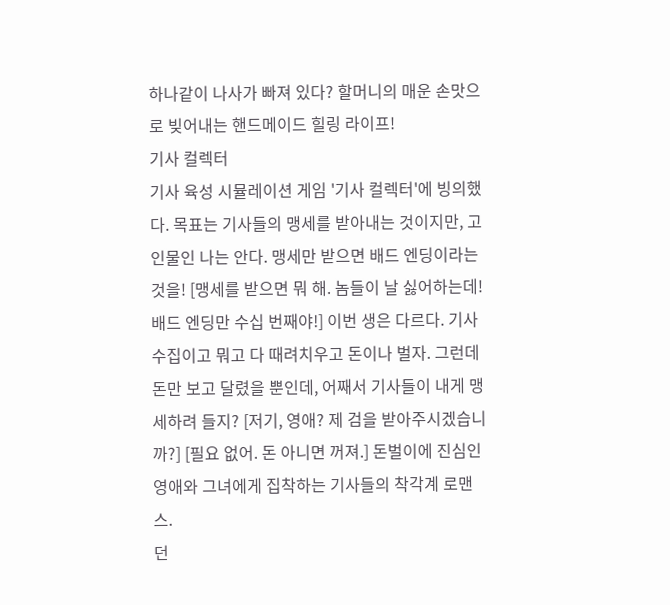하나같이 나사가 빠져 있다? 할머니의 매운 손맛으로 빚어내는 핸드메이드 힐링 라이프!
기사 컬렉터
기사 육성 시뮬레이션 게임 '기사 컬렉터'에 빙의했다. 목표는 기사들의 맹세를 받아내는 것이지만, 고인물인 나는 안다. 맹세만 받으면 배드 엔딩이라는 것을! [맹세를 받으면 뭐 해. 놈들이 날 싫어하는데! 배드 엔딩만 수십 번째야!] 이번 생은 다르다. 기사 수집이고 뭐고 다 때려치우고 돈이나 벌자. 그런데 돈만 보고 달렸을 뿐인데, 어째서 기사들이 내게 맹세하려 들지? [저기, 영애? 제 검을 받아주시겠습니까?] [필요 없어. 돈 아니면 꺼져.] 돈벌이에 진심인 영애와 그녀에게 집착하는 기사들의 착각계 로맨스.
던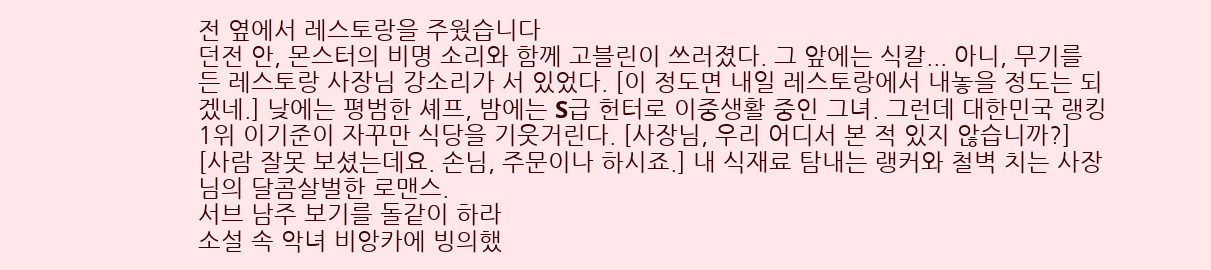전 옆에서 레스토랑을 주웠습니다
던전 안, 몬스터의 비명 소리와 함께 고블린이 쓰러졌다. 그 앞에는 식칼... 아니, 무기를 든 레스토랑 사장님 강소리가 서 있었다. [이 정도면 내일 레스토랑에서 내놓을 정도는 되겠네.] 낮에는 평범한 셰프, 밤에는 S급 헌터로 이중생활 중인 그녀. 그런데 대한민국 랭킹 1위 이기준이 자꾸만 식당을 기웃거린다. [사장님, 우리 어디서 본 적 있지 않습니까?] [사람 잘못 보셨는데요. 손님, 주문이나 하시죠.] 내 식재료 탐내는 랭커와 철벽 치는 사장님의 달콤살벌한 로맨스.
서브 남주 보기를 돌같이 하라
소설 속 악녀 비앙카에 빙의했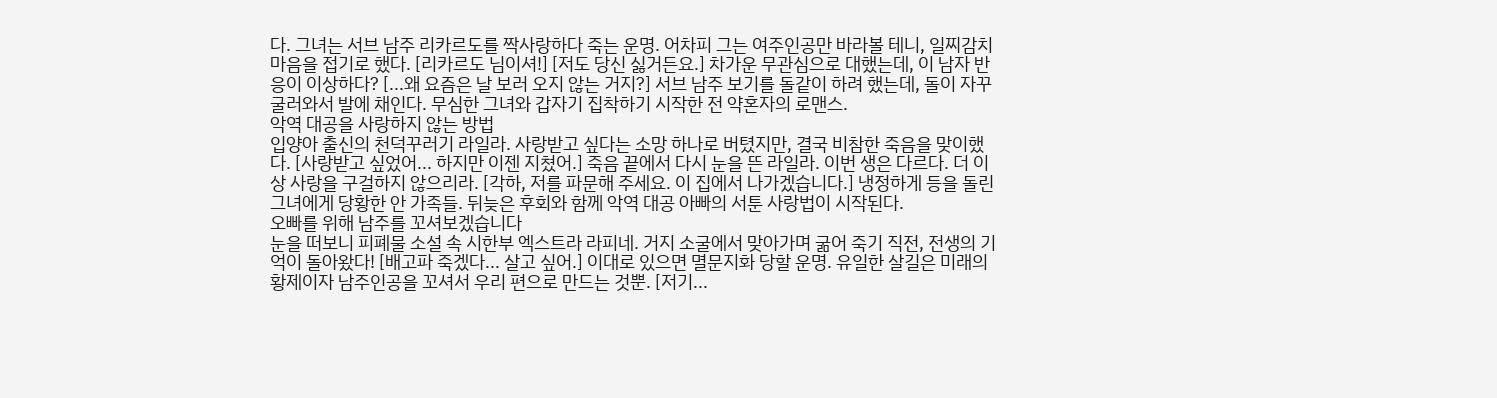다. 그녀는 서브 남주 리카르도를 짝사랑하다 죽는 운명. 어차피 그는 여주인공만 바라볼 테니, 일찌감치 마음을 접기로 했다. [리카르도 님이셔!] [저도 당신 싫거든요.] 차가운 무관심으로 대했는데, 이 남자 반응이 이상하다? [...왜 요즘은 날 보러 오지 않는 거지?] 서브 남주 보기를 돌같이 하려 했는데, 돌이 자꾸 굴러와서 발에 채인다. 무심한 그녀와 갑자기 집착하기 시작한 전 약혼자의 로맨스.
악역 대공을 사랑하지 않는 방법
입양아 출신의 천덕꾸러기 라일라. 사랑받고 싶다는 소망 하나로 버텼지만, 결국 비참한 죽음을 맞이했다. [사랑받고 싶었어... 하지만 이젠 지쳤어.] 죽음 끝에서 다시 눈을 뜬 라일라. 이번 생은 다르다. 더 이상 사랑을 구걸하지 않으리라. [각하, 저를 파문해 주세요. 이 집에서 나가겠습니다.] 냉정하게 등을 돌린 그녀에게 당황한 안 가족들. 뒤늦은 후회와 함께 악역 대공 아빠의 서툰 사랑법이 시작된다.
오빠를 위해 남주를 꼬셔보겠습니다
눈을 떠보니 피폐물 소설 속 시한부 엑스트라 라피네. 거지 소굴에서 맞아가며 굶어 죽기 직전, 전생의 기억이 돌아왔다! [배고파 죽겠다... 살고 싶어.] 이대로 있으면 멸문지화 당할 운명. 유일한 살길은 미래의 황제이자 남주인공을 꼬셔서 우리 편으로 만드는 것뿐. [저기...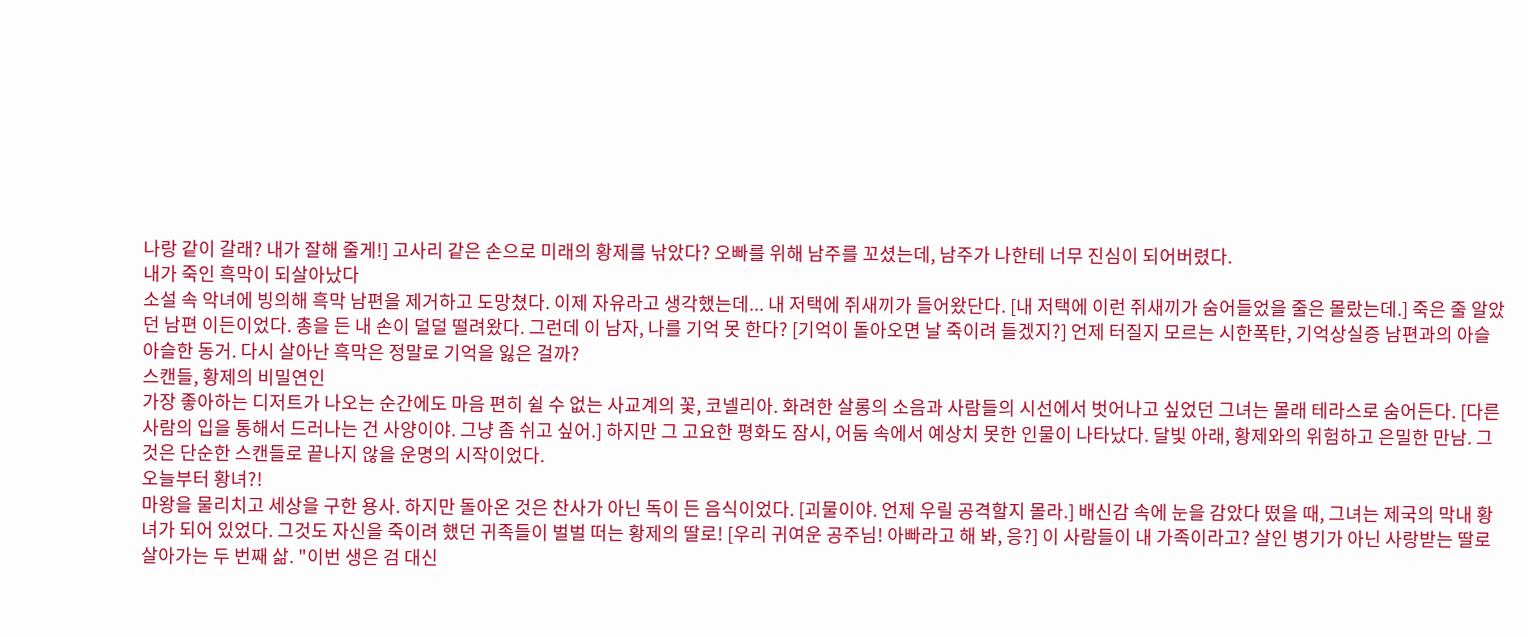나랑 같이 갈래? 내가 잘해 줄게!] 고사리 같은 손으로 미래의 황제를 낚았다? 오빠를 위해 남주를 꼬셨는데, 남주가 나한테 너무 진심이 되어버렸다.
내가 죽인 흑막이 되살아났다
소설 속 악녀에 빙의해 흑막 남편을 제거하고 도망쳤다. 이제 자유라고 생각했는데... 내 저택에 쥐새끼가 들어왔단다. [내 저택에 이런 쥐새끼가 숨어들었을 줄은 몰랐는데.] 죽은 줄 알았던 남편 이든이었다. 총을 든 내 손이 덜덜 떨려왔다. 그런데 이 남자, 나를 기억 못 한다? [기억이 돌아오면 날 죽이려 들겠지?] 언제 터질지 모르는 시한폭탄, 기억상실증 남편과의 아슬아슬한 동거. 다시 살아난 흑막은 정말로 기억을 잃은 걸까?
스캔들, 황제의 비밀연인
가장 좋아하는 디저트가 나오는 순간에도 마음 편히 쉴 수 없는 사교계의 꽃, 코넬리아. 화려한 살롱의 소음과 사람들의 시선에서 벗어나고 싶었던 그녀는 몰래 테라스로 숨어든다. [다른 사람의 입을 통해서 드러나는 건 사양이야. 그냥 좀 쉬고 싶어.] 하지만 그 고요한 평화도 잠시, 어둠 속에서 예상치 못한 인물이 나타났다. 달빛 아래, 황제와의 위험하고 은밀한 만남. 그것은 단순한 스캔들로 끝나지 않을 운명의 시작이었다.
오늘부터 황녀?!
마왕을 물리치고 세상을 구한 용사. 하지만 돌아온 것은 찬사가 아닌 독이 든 음식이었다. [괴물이야. 언제 우릴 공격할지 몰라.] 배신감 속에 눈을 감았다 떴을 때, 그녀는 제국의 막내 황녀가 되어 있었다. 그것도 자신을 죽이려 했던 귀족들이 벌벌 떠는 황제의 딸로! [우리 귀여운 공주님! 아빠라고 해 봐, 응?] 이 사람들이 내 가족이라고? 살인 병기가 아닌 사랑받는 딸로 살아가는 두 번째 삶. "이번 생은 검 대신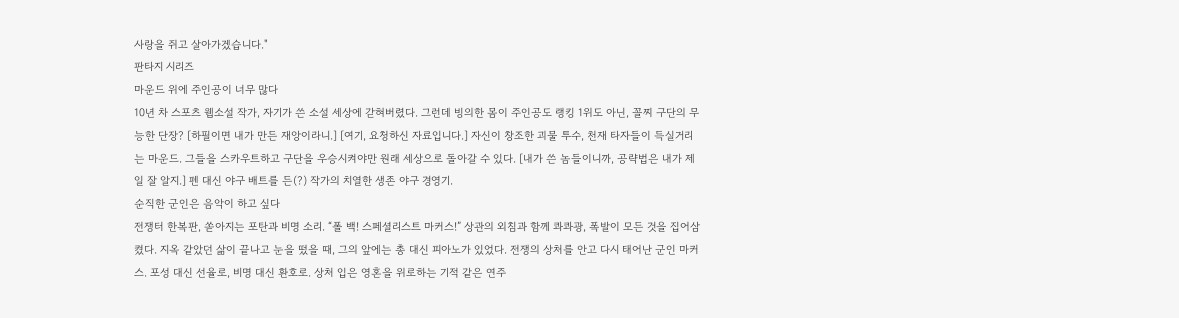사랑을 쥐고 살아가겠습니다."
판타지 시리즈
마운드 위에 주인공이 너무 많다
10년 차 스포츠 웹소설 작가, 자기가 쓴 소설 세상에 갇혀버렸다. 그런데 빙의한 몸이 주인공도 랭킹 1위도 아닌, 꼴찌 구단의 무능한 단장? [하필이면 내가 만든 재앙이라니.] [여기, 요청하신 자료입니다.] 자신이 창조한 괴물 투수, 천재 타자들이 득실거리는 마운드. 그들을 스카우트하고 구단을 우승시켜야만 원래 세상으로 돌아갈 수 있다. [내가 쓴 놈들이니까, 공략법은 내가 제일 잘 알지.] 펜 대신 야구 배트를 든(?) 작가의 치열한 생존 야구 경영기.
순직한 군인은 음악이 하고 싶다
전쟁터 한복판, 쏟아지는 포탄과 비명 소리. “폴 백! 스페셜리스트 마커스!” 상관의 외침과 함께 콰콰광, 폭발이 모든 것을 집어삼켰다. 지옥 같았던 삶이 끝나고 눈을 떴을 때, 그의 앞에는 총 대신 피아노가 있었다. 전쟁의 상처를 안고 다시 태어난 군인 마커스. 포성 대신 선율로, 비명 대신 환호로. 상처 입은 영혼을 위로하는 기적 같은 연주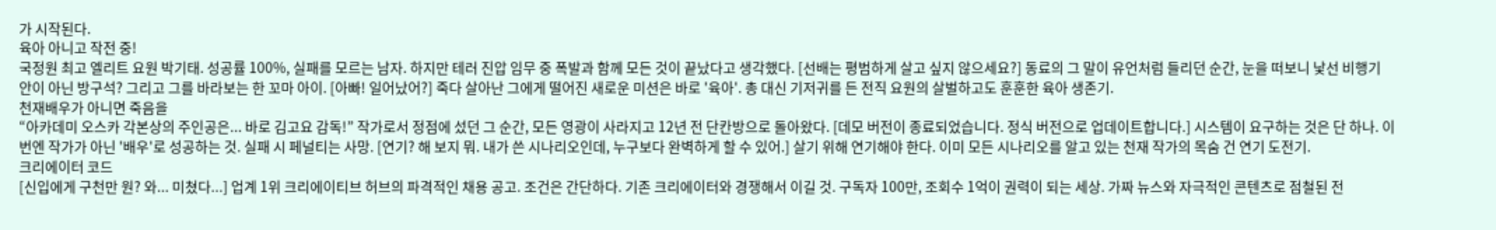가 시작된다.
육아 아니고 작전 중!
국정원 최고 엘리트 요원 박기태. 성공률 100%, 실패를 모르는 남자. 하지만 테러 진압 임무 중 폭발과 함께 모든 것이 끝났다고 생각했다. [선배는 평범하게 살고 싶지 않으세요?] 동료의 그 말이 유언처럼 들리던 순간, 눈을 떠보니 낯선 비행기 안이 아닌 방구석? 그리고 그를 바라보는 한 꼬마 아이. [아빠! 일어났어?] 죽다 살아난 그에게 떨어진 새로운 미션은 바로 '육아'. 총 대신 기저귀를 든 전직 요원의 살벌하고도 훈훈한 육아 생존기.
천재배우가 아니면 죽음을
“아카데미 오스카 각본상의 주인공은... 바로 김고요 감독!” 작가로서 정점에 섰던 그 순간, 모든 영광이 사라지고 12년 전 단칸방으로 돌아왔다. [데모 버전이 종료되었습니다. 정식 버전으로 업데이트합니다.] 시스템이 요구하는 것은 단 하나. 이번엔 작가가 아닌 '배우'로 성공하는 것. 실패 시 페널티는 사망. [연기? 해 보지 뭐. 내가 쓴 시나리오인데, 누구보다 완벽하게 할 수 있어.] 살기 위해 연기해야 한다. 이미 모든 시나리오를 알고 있는 천재 작가의 목숨 건 연기 도전기.
크리에이터 코드
[신입에게 구천만 원? 와... 미쳤다...] 업계 1위 크리에이티브 허브의 파격적인 채용 공고. 조건은 간단하다. 기존 크리에이터와 경쟁해서 이길 것. 구독자 100만, 조회수 1억이 권력이 되는 세상. 가짜 뉴스와 자극적인 콘텐츠로 점철된 전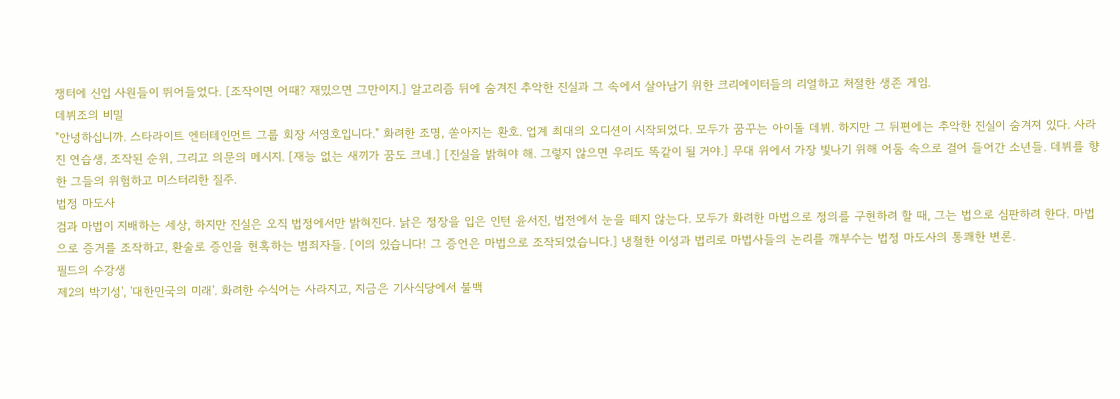쟁터에 신입 사원들이 뛰어들었다. [조작이면 어때? 재밌으면 그만이지.] 알고리즘 뒤에 숨겨진 추악한 진실과 그 속에서 살아남기 위한 크리에이터들의 리얼하고 처절한 생존 게임.
데뷔조의 비밀
"안녕하십니까. 스타라이트 엔터테인먼트 그룹 회장 서영호입니다." 화려한 조명, 쏟아지는 환호. 업계 최대의 오디션이 시작되었다. 모두가 꿈꾸는 아이돌 데뷔. 하지만 그 뒤편에는 추악한 진실이 숨겨져 있다. 사라진 연습생, 조작된 순위, 그리고 의문의 메시지. [재능 없는 새끼가 꿈도 크네.] [진실을 밝혀야 해. 그렇지 않으면 우리도 똑같이 될 거야.] 무대 위에서 가장 빛나기 위해 어둠 속으로 걸어 들어간 소년들. 데뷔를 향한 그들의 위험하고 미스터리한 질주.
법정 마도사
검과 마법이 지배하는 세상, 하지만 진실은 오직 법정에서만 밝혀진다. 낡은 정장을 입은 인턴 윤서진, 법전에서 눈을 떼지 않는다. 모두가 화려한 마법으로 정의를 구현하려 할 때, 그는 법으로 심판하려 한다. 마법으로 증거를 조작하고, 환술로 증인을 현혹하는 범죄자들. [이의 있습니다! 그 증언은 마법으로 조작되었습니다.] 냉철한 이성과 법리로 마법사들의 논리를 깨부수는 법정 마도사의 통쾌한 변론.
필드의 수강생
제2의 박기성', '대한민국의 미래'. 화려한 수식어는 사라지고, 지금은 기사식당에서 불백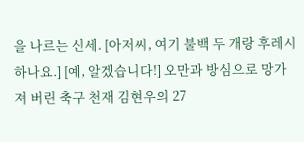을 나르는 신세. [아저씨, 여기 불백 두 개랑 후레시 하나요.] [예, 알겠습니다!] 오만과 방심으로 망가져 버린 축구 천재 김현우의 27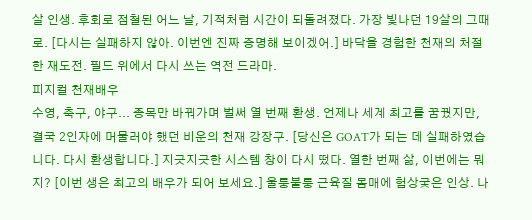살 인생. 후회로 점철된 어느 날, 기적처럼 시간이 되돌려졌다. 가장 빛나던 19살의 그때로. [다시는 실패하지 않아. 이번엔 진짜 증명해 보이겠어.] 바닥을 경험한 천재의 처절한 재도전. 필드 위에서 다시 쓰는 역전 드라마.
피지컬 천재배우
수영, 축구, 야구... 종목만 바꿔가며 벌써 열 번째 환생. 언제나 세계 최고를 꿈꿨지만, 결국 2인자에 머물러야 했던 비운의 천재 강장구. [당신은 GOAT가 되는 데 실패하였습니다. 다시 환생합니다.] 지긋지긋한 시스템 창이 다시 떴다. 열한 번째 삶, 이번에는 뭐지? [이번 생은 최고의 배우가 되어 보세요.] 울퉁불퉁 근육질 몸매에 험상궂은 인상. 나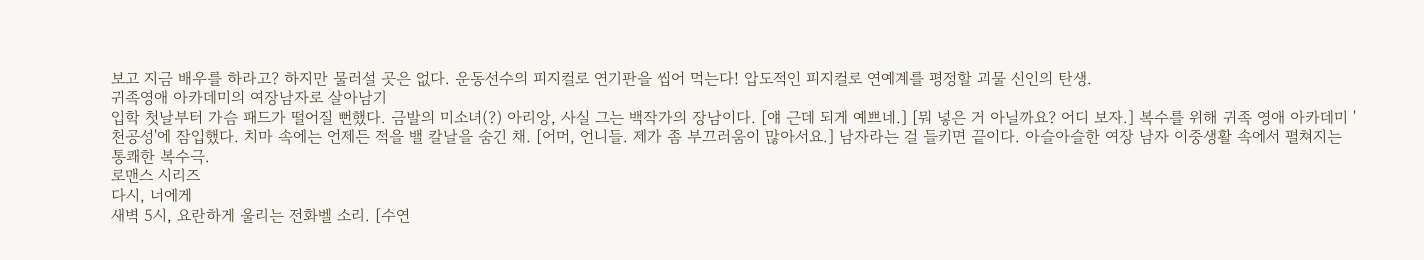보고 지금 배우를 하라고? 하지만 물러설 곳은 없다. 운동선수의 피지컬로 연기판을 씹어 먹는다! 압도적인 피지컬로 연예계를 평정할 괴물 신인의 탄생.
귀족영애 아카데미의 여장남자로 살아남기
입학 첫날부터 가슴 패드가 떨어질 뻔했다. 금발의 미소녀(?) 아리앙, 사실 그는 백작가의 장남이다. [얘 근데 되게 예쁘네.] [뭐 넣은 거 아닐까요? 어디 보자.] 복수를 위해 귀족 영애 아카데미 '천공성'에 잠입했다. 치마 속에는 언제든 적을 밸 칼날을 숨긴 채. [어머, 언니들. 제가 좀 부끄러움이 많아서요.] 남자라는 걸 들키면 끝이다. 아슬아슬한 여장 남자 이중생활 속에서 펼쳐지는 통쾌한 복수극.
로맨스 시리즈
다시, 너에게
새벽 5시, 요란하게 울리는 전화벨 소리. [수연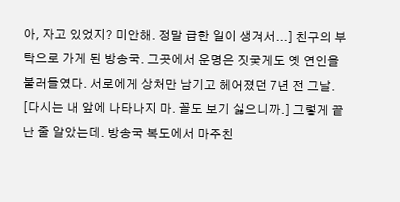아, 자고 있었지? 미안해. 정말 급한 일이 생겨서...] 친구의 부탁으로 가게 된 방송국. 그곳에서 운명은 짓궂게도 옛 연인을 불러들였다. 서로에게 상처만 남기고 헤어졌던 7년 전 그날. [다시는 내 앞에 나타나지 마. 꼴도 보기 싫으니까.] 그렇게 끝난 줄 알았는데. 방송국 복도에서 마주친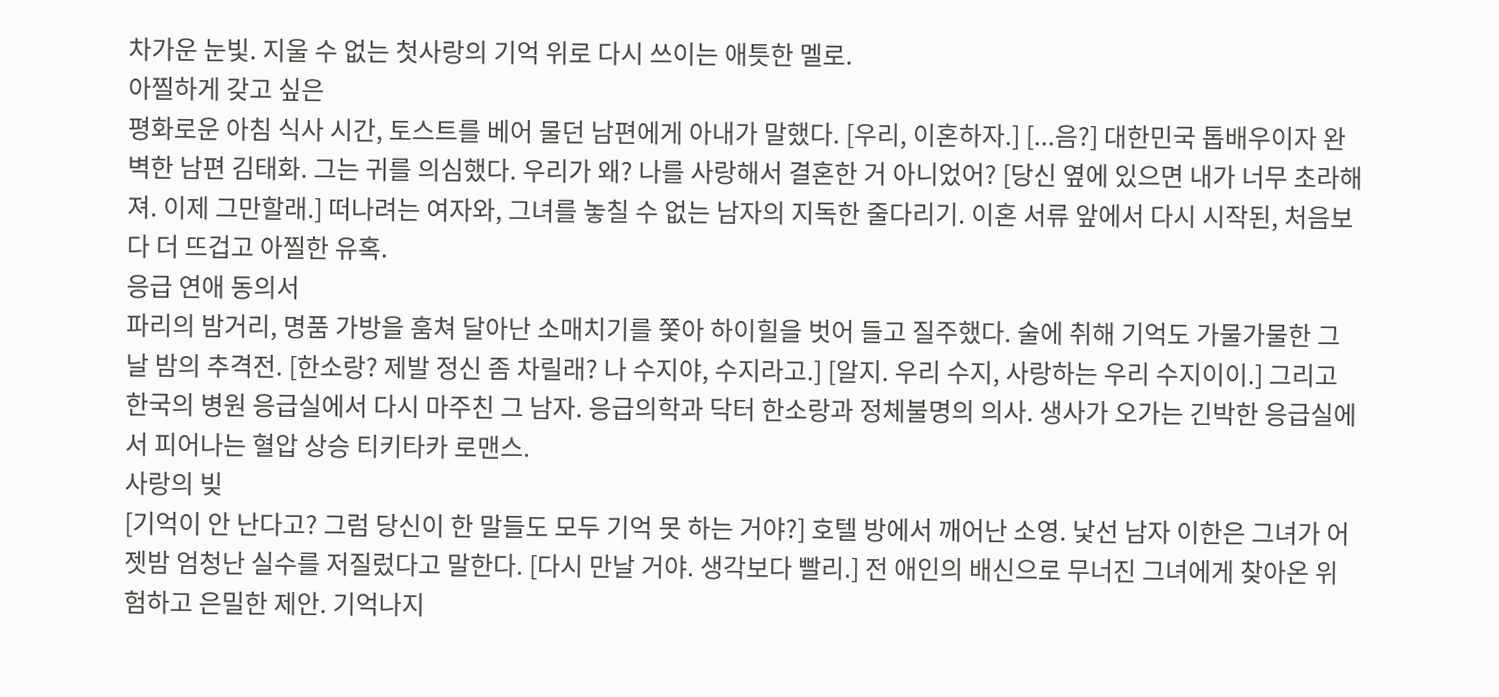차가운 눈빛. 지울 수 없는 첫사랑의 기억 위로 다시 쓰이는 애틋한 멜로.
아찔하게 갖고 싶은
평화로운 아침 식사 시간, 토스트를 베어 물던 남편에게 아내가 말했다. [우리, 이혼하자.] [...음?] 대한민국 톱배우이자 완벽한 남편 김태화. 그는 귀를 의심했다. 우리가 왜? 나를 사랑해서 결혼한 거 아니었어? [당신 옆에 있으면 내가 너무 초라해져. 이제 그만할래.] 떠나려는 여자와, 그녀를 놓칠 수 없는 남자의 지독한 줄다리기. 이혼 서류 앞에서 다시 시작된, 처음보다 더 뜨겁고 아찔한 유혹.
응급 연애 동의서
파리의 밤거리, 명품 가방을 훔쳐 달아난 소매치기를 쫓아 하이힐을 벗어 들고 질주했다. 술에 취해 기억도 가물가물한 그날 밤의 추격전. [한소랑? 제발 정신 좀 차릴래? 나 수지야, 수지라고.] [알지. 우리 수지, 사랑하는 우리 수지이이.] 그리고 한국의 병원 응급실에서 다시 마주친 그 남자. 응급의학과 닥터 한소랑과 정체불명의 의사. 생사가 오가는 긴박한 응급실에서 피어나는 혈압 상승 티키타카 로맨스.
사랑의 빚
[기억이 안 난다고? 그럼 당신이 한 말들도 모두 기억 못 하는 거야?] 호텔 방에서 깨어난 소영. 낯선 남자 이한은 그녀가 어젯밤 엄청난 실수를 저질렀다고 말한다. [다시 만날 거야. 생각보다 빨리.] 전 애인의 배신으로 무너진 그녀에게 찾아온 위험하고 은밀한 제안. 기억나지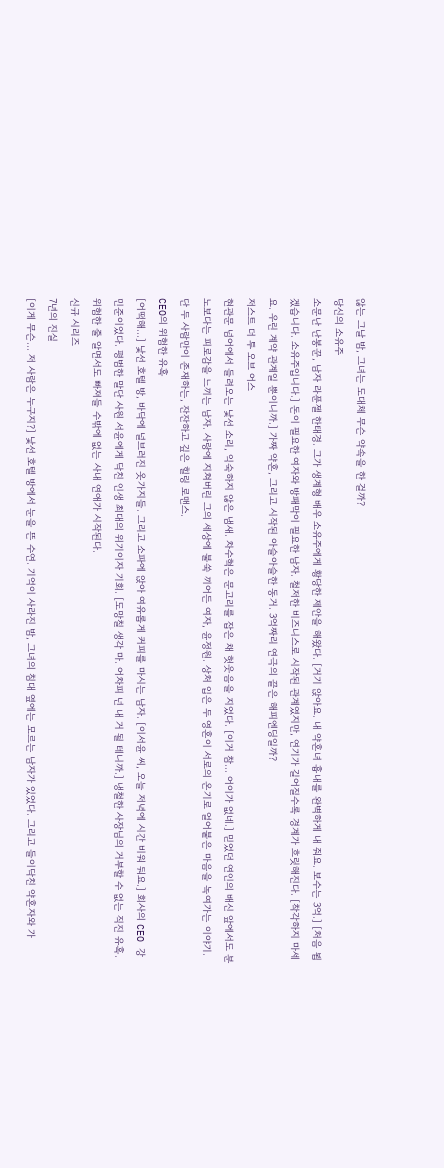않는 그날 밤, 그녀는 도대체 무슨 약속을 한 걸까?
당신의 소유주
소문난 난봉꾼, 남자 라푼젤 한태경. 그가 생계형 배우 소유주에게 황당한 제안을 해왔다. [거기 앉아요. 내 약혼녀 흉내를 완벽하게 내 줘요. 보수는 3억.] [처음 뵙겠습니다. 소유주입니다.] 돈이 필요한 여자와 방패막이 필요한 남자. 철저한 비즈니스로 시작된 관계였지만, 연기가 길어질수록 경계가 흐릿해진다. [착각하지 마세요. 우린 계약 관계일 뿐이니까.] 가짜 약혼, 그리고 시작된 아슬아슬한 동거. 3억짜리 연극의 끝은 해피엔딩일까?
저스트 더 투 오브 어스
현관문 넘어에서 들려오는 낯선 소리, 익숙하지 않은 냄새. 차수혁은 문고리를 잡은 채 헛웃음을 지었다. [이거 참... 어이가 없네.] 믿었던 연인의 배신 앞에서도 분노보다는 피로감을 느끼는 남자. 사랑에 지쳐버린 그의 세상에 불쑥 끼어든 여자, 윤정원. 상처 입은 두 영혼이 서로의 온기로 얼어붙은 마음을 녹여가는 이야기. 단 두 사람만이 존재하는, 잔잔하고 깊은 힐링 로맨스.
CEO의 위험한 유혹
[어떡해...] 낯선 호텔 방, 바닥에 널브러진 옷가지들. 그리고 소파에 앉아 여유롭게 커피를 마시는 남자. [이서윤 씨, 오늘 저녁에 시간 비워 둬요.] 회사의 CEO 강민준이었다. 평범한 말단 사원 서윤에게 닥친 인생 최대의 위기이자 기회. [도망칠 생각 마. 어차피 넌 내 거 될 테니까.] 냉철한 사장님의 거부할 수 없는 직진 유혹. 위험한 줄 알면서도 빠져들 수밖에 없는 사내 연애가 시작된다.
신규 시리즈
7년의 진실
[이게 무슨... 저 사람은 누구지?] 낯선 호텔 방에서 눈을 뜬 수연. 기억이 사라진 밤, 그녀의 침대 옆에는 모르는 남자가 있었다. 그리고 들이닥친 약혼자와 가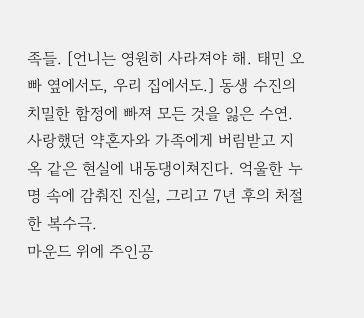족들. [언니는 영원히 사라져야 해. 태민 오빠 옆에서도, 우리 집에서도.] 동생 수진의 치밀한 함정에 빠져 모든 것을 잃은 수연. 사랑했던 약혼자와 가족에게 버림받고 지옥 같은 현실에 내동댕이쳐진다. 억울한 누명 속에 감춰진 진실, 그리고 7년 후의 처절한 복수극.
마운드 위에 주인공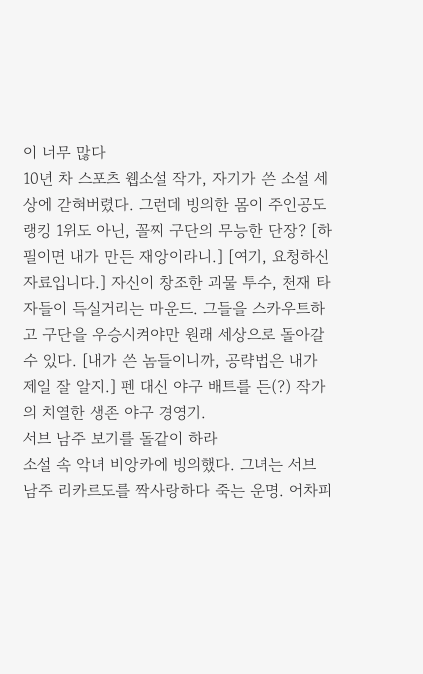이 너무 많다
10년 차 스포츠 웹소설 작가, 자기가 쓴 소설 세상에 갇혀버렸다. 그런데 빙의한 몸이 주인공도 랭킹 1위도 아닌, 꼴찌 구단의 무능한 단장? [하필이면 내가 만든 재앙이라니.] [여기, 요청하신 자료입니다.] 자신이 창조한 괴물 투수, 천재 타자들이 득실거리는 마운드. 그들을 스카우트하고 구단을 우승시켜야만 원래 세상으로 돌아갈 수 있다. [내가 쓴 놈들이니까, 공략법은 내가 제일 잘 알지.] 펜 대신 야구 배트를 든(?) 작가의 치열한 생존 야구 경영기.
서브 남주 보기를 돌같이 하라
소설 속 악녀 비앙카에 빙의했다. 그녀는 서브 남주 리카르도를 짝사랑하다 죽는 운명. 어차피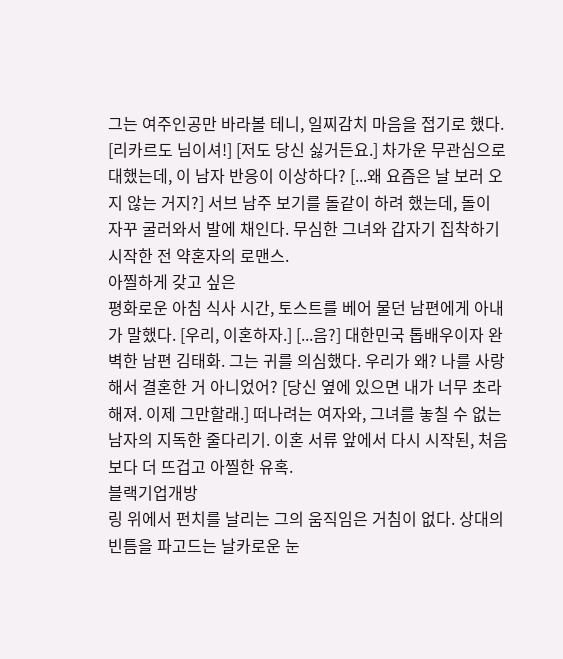그는 여주인공만 바라볼 테니, 일찌감치 마음을 접기로 했다. [리카르도 님이셔!] [저도 당신 싫거든요.] 차가운 무관심으로 대했는데, 이 남자 반응이 이상하다? [...왜 요즘은 날 보러 오지 않는 거지?] 서브 남주 보기를 돌같이 하려 했는데, 돌이 자꾸 굴러와서 발에 채인다. 무심한 그녀와 갑자기 집착하기 시작한 전 약혼자의 로맨스.
아찔하게 갖고 싶은
평화로운 아침 식사 시간, 토스트를 베어 물던 남편에게 아내가 말했다. [우리, 이혼하자.] [...음?] 대한민국 톱배우이자 완벽한 남편 김태화. 그는 귀를 의심했다. 우리가 왜? 나를 사랑해서 결혼한 거 아니었어? [당신 옆에 있으면 내가 너무 초라해져. 이제 그만할래.] 떠나려는 여자와, 그녀를 놓칠 수 없는 남자의 지독한 줄다리기. 이혼 서류 앞에서 다시 시작된, 처음보다 더 뜨겁고 아찔한 유혹.
블랙기업개방
링 위에서 펀치를 날리는 그의 움직임은 거침이 없다. 상대의 빈틈을 파고드는 날카로운 눈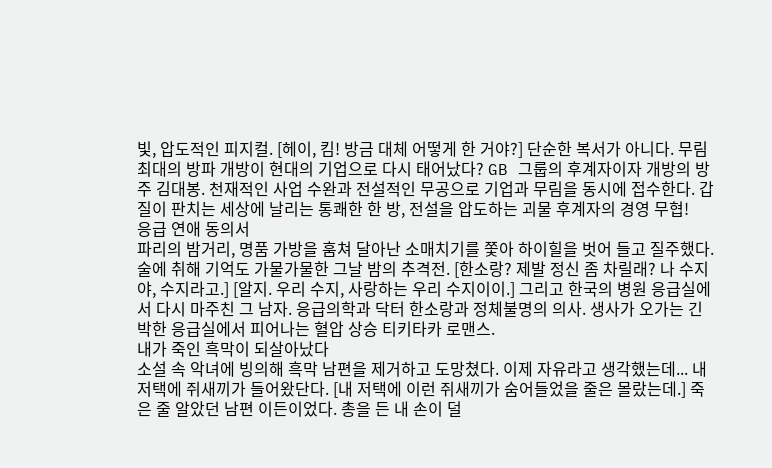빛, 압도적인 피지컬. [헤이, 킴! 방금 대체 어떻게 한 거야?] 단순한 복서가 아니다. 무림 최대의 방파 개방이 현대의 기업으로 다시 태어났다? GB 그룹의 후계자이자 개방의 방주 김대봉. 천재적인 사업 수완과 전설적인 무공으로 기업과 무림을 동시에 접수한다. 갑질이 판치는 세상에 날리는 통쾌한 한 방, 전설을 압도하는 괴물 후계자의 경영 무협!
응급 연애 동의서
파리의 밤거리, 명품 가방을 훔쳐 달아난 소매치기를 쫓아 하이힐을 벗어 들고 질주했다. 술에 취해 기억도 가물가물한 그날 밤의 추격전. [한소랑? 제발 정신 좀 차릴래? 나 수지야, 수지라고.] [알지. 우리 수지, 사랑하는 우리 수지이이.] 그리고 한국의 병원 응급실에서 다시 마주친 그 남자. 응급의학과 닥터 한소랑과 정체불명의 의사. 생사가 오가는 긴박한 응급실에서 피어나는 혈압 상승 티키타카 로맨스.
내가 죽인 흑막이 되살아났다
소설 속 악녀에 빙의해 흑막 남편을 제거하고 도망쳤다. 이제 자유라고 생각했는데... 내 저택에 쥐새끼가 들어왔단다. [내 저택에 이런 쥐새끼가 숨어들었을 줄은 몰랐는데.] 죽은 줄 알았던 남편 이든이었다. 총을 든 내 손이 덜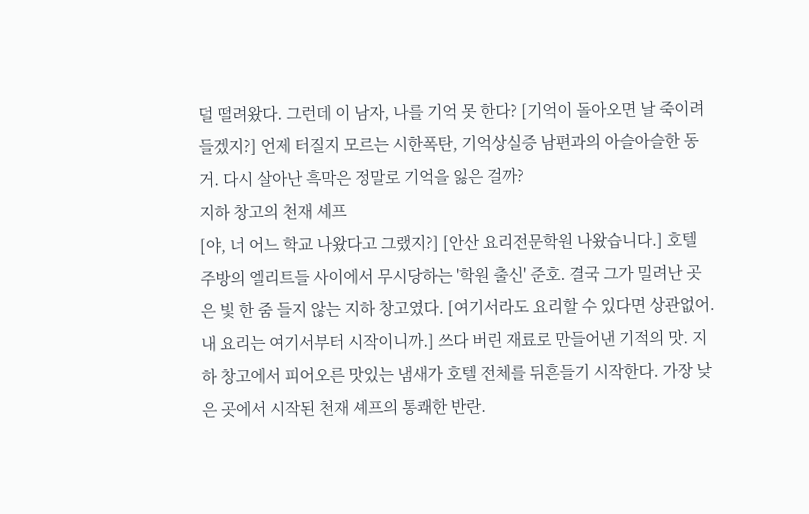덜 떨려왔다. 그런데 이 남자, 나를 기억 못 한다? [기억이 돌아오면 날 죽이려 들겠지?] 언제 터질지 모르는 시한폭탄, 기억상실증 남편과의 아슬아슬한 동거. 다시 살아난 흑막은 정말로 기억을 잃은 걸까?
지하 창고의 천재 셰프
[야, 너 어느 학교 나왔다고 그랬지?] [안산 요리전문학원 나왔습니다.] 호텔 주방의 엘리트들 사이에서 무시당하는 '학원 출신' 준호. 결국 그가 밀려난 곳은 빛 한 줌 들지 않는 지하 창고였다. [여기서라도 요리할 수 있다면 상관없어. 내 요리는 여기서부터 시작이니까.] 쓰다 버린 재료로 만들어낸 기적의 맛. 지하 창고에서 피어오른 맛있는 냄새가 호텔 전체를 뒤흔들기 시작한다. 가장 낮은 곳에서 시작된 천재 셰프의 통쾌한 반란.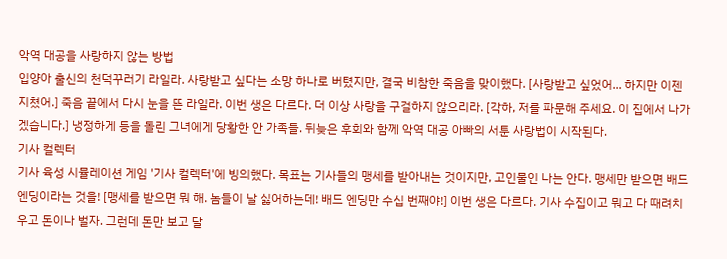악역 대공을 사랑하지 않는 방법
입양아 출신의 천덕꾸러기 라일라. 사랑받고 싶다는 소망 하나로 버텼지만, 결국 비참한 죽음을 맞이했다. [사랑받고 싶었어... 하지만 이젠 지쳤어.] 죽음 끝에서 다시 눈을 뜬 라일라. 이번 생은 다르다. 더 이상 사랑을 구걸하지 않으리라. [각하, 저를 파문해 주세요. 이 집에서 나가겠습니다.] 냉정하게 등을 돌린 그녀에게 당황한 안 가족들. 뒤늦은 후회와 함께 악역 대공 아빠의 서툰 사랑법이 시작된다.
기사 컬렉터
기사 육성 시뮬레이션 게임 '기사 컬렉터'에 빙의했다. 목표는 기사들의 맹세를 받아내는 것이지만, 고인물인 나는 안다. 맹세만 받으면 배드 엔딩이라는 것을! [맹세를 받으면 뭐 해. 놈들이 날 싫어하는데! 배드 엔딩만 수십 번째야!] 이번 생은 다르다. 기사 수집이고 뭐고 다 때려치우고 돈이나 벌자. 그런데 돈만 보고 달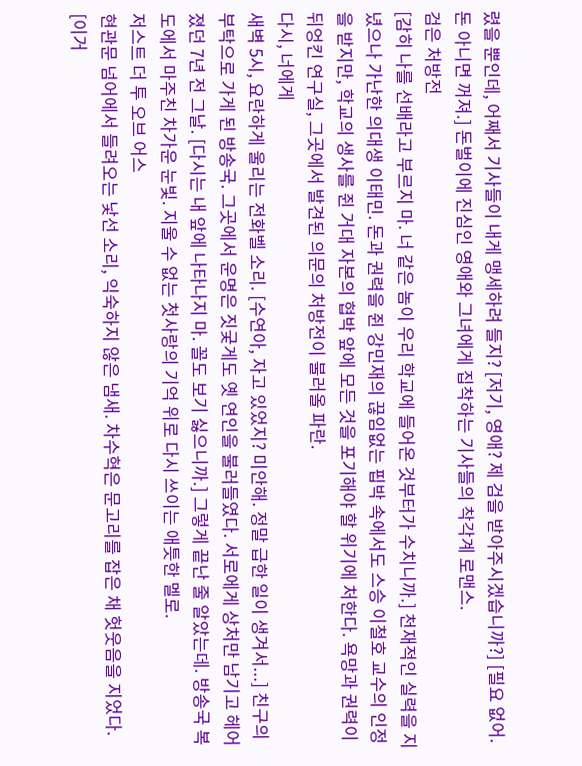렸을 뿐인데, 어째서 기사들이 내게 맹세하려 들지? [저기, 영애? 제 검을 받아주시겠습니까?] [필요 없어. 돈 아니면 꺼져.] 돈벌이에 진심인 영애와 그녀에게 집착하는 기사들의 착각계 로맨스.
검은 처방전
[감히 나를 선배라고 부르지 마. 너 같은 놈이 우리 학교에 들어온 것부터가 수치니까.] 천재적인 실력을 지녔으나 가난한 의대생 이태민. 돈과 권력을 쥔 강민재의 끊임없는 핍박 속에서도 스승 이철호 교수의 인정을 받지만, 학교의 생사를 쥔 거대 자본의 협박 앞에 모든 것을 포기해야 할 위기에 처한다. 욕망과 권력이 뒤엉킨 연구실, 그곳에서 발견된 의문의 처방전이 불러올 파란.
다시, 너에게
새벽 5시, 요란하게 울리는 전화벨 소리. [수연아, 자고 있었지? 미안해. 정말 급한 일이 생겨서...] 친구의 부탁으로 가게 된 방송국. 그곳에서 운명은 짓궂게도 옛 연인을 불러들였다. 서로에게 상처만 남기고 헤어졌던 7년 전 그날. [다시는 내 앞에 나타나지 마. 꼴도 보기 싫으니까.] 그렇게 끝난 줄 알았는데. 방송국 복도에서 마주친 차가운 눈빛. 지울 수 없는 첫사랑의 기억 위로 다시 쓰이는 애틋한 멜로.
저스트 더 투 오브 어스
현관문 넘어에서 들려오는 낯선 소리, 익숙하지 않은 냄새. 차수혁은 문고리를 잡은 채 헛웃음을 지었다. [이거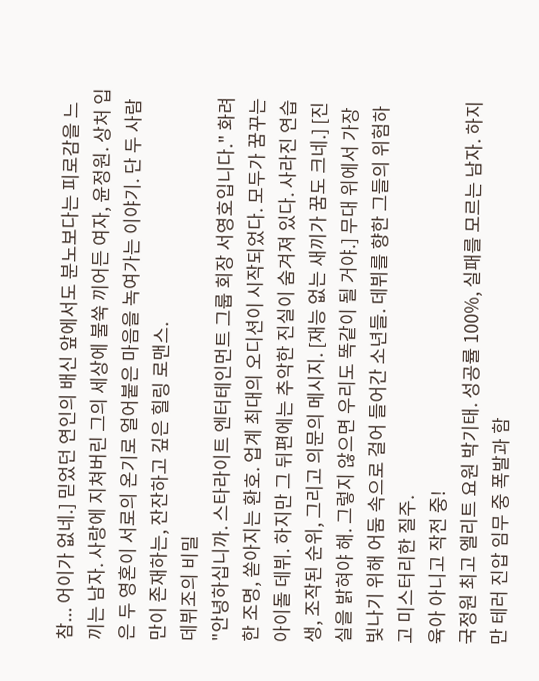참... 어이가 없네.] 믿었던 연인의 배신 앞에서도 분노보다는 피로감을 느끼는 남자. 사랑에 지쳐버린 그의 세상에 불쑥 끼어든 여자, 윤정원. 상처 입은 두 영혼이 서로의 온기로 얼어붙은 마음을 녹여가는 이야기. 단 두 사람만이 존재하는, 잔잔하고 깊은 힐링 로맨스.
데뷔조의 비밀
"안녕하십니까. 스타라이트 엔터테인먼트 그룹 회장 서영호입니다." 화려한 조명, 쏟아지는 환호. 업계 최대의 오디션이 시작되었다. 모두가 꿈꾸는 아이돌 데뷔. 하지만 그 뒤편에는 추악한 진실이 숨겨져 있다. 사라진 연습생, 조작된 순위, 그리고 의문의 메시지. [재능 없는 새끼가 꿈도 크네.] [진실을 밝혀야 해. 그렇지 않으면 우리도 똑같이 될 거야.] 무대 위에서 가장 빛나기 위해 어둠 속으로 걸어 들어간 소년들. 데뷔를 향한 그들의 위험하고 미스터리한 질주.
육아 아니고 작전 중!
국정원 최고 엘리트 요원 박기태. 성공률 100%, 실패를 모르는 남자. 하지만 테러 진압 임무 중 폭발과 함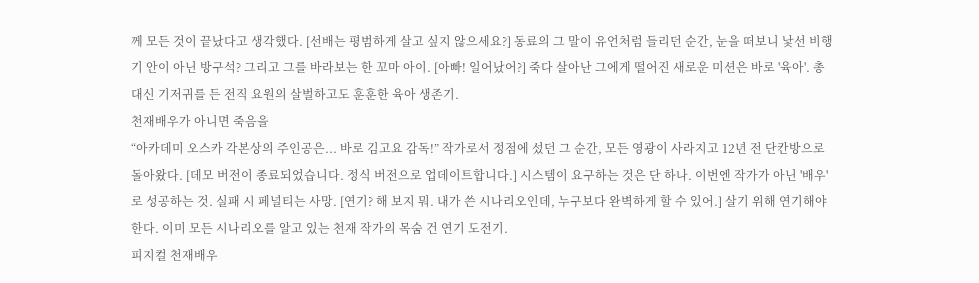께 모든 것이 끝났다고 생각했다. [선배는 평범하게 살고 싶지 않으세요?] 동료의 그 말이 유언처럼 들리던 순간, 눈을 떠보니 낯선 비행기 안이 아닌 방구석? 그리고 그를 바라보는 한 꼬마 아이. [아빠! 일어났어?] 죽다 살아난 그에게 떨어진 새로운 미션은 바로 '육아'. 총 대신 기저귀를 든 전직 요원의 살벌하고도 훈훈한 육아 생존기.
천재배우가 아니면 죽음을
“아카데미 오스카 각본상의 주인공은... 바로 김고요 감독!” 작가로서 정점에 섰던 그 순간, 모든 영광이 사라지고 12년 전 단칸방으로 돌아왔다. [데모 버전이 종료되었습니다. 정식 버전으로 업데이트합니다.] 시스템이 요구하는 것은 단 하나. 이번엔 작가가 아닌 '배우'로 성공하는 것. 실패 시 페널티는 사망. [연기? 해 보지 뭐. 내가 쓴 시나리오인데, 누구보다 완벽하게 할 수 있어.] 살기 위해 연기해야 한다. 이미 모든 시나리오를 알고 있는 천재 작가의 목숨 건 연기 도전기.
피지컬 천재배우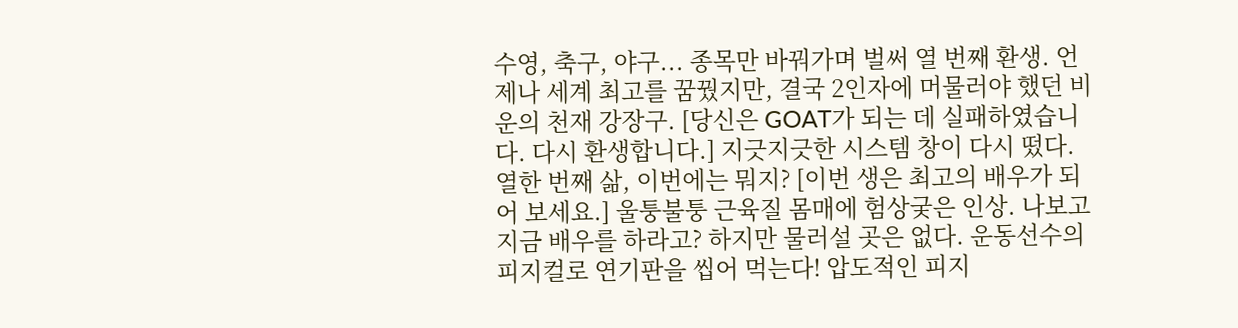수영, 축구, 야구... 종목만 바꿔가며 벌써 열 번째 환생. 언제나 세계 최고를 꿈꿨지만, 결국 2인자에 머물러야 했던 비운의 천재 강장구. [당신은 GOAT가 되는 데 실패하였습니다. 다시 환생합니다.] 지긋지긋한 시스템 창이 다시 떴다. 열한 번째 삶, 이번에는 뭐지? [이번 생은 최고의 배우가 되어 보세요.] 울퉁불퉁 근육질 몸매에 험상궂은 인상. 나보고 지금 배우를 하라고? 하지만 물러설 곳은 없다. 운동선수의 피지컬로 연기판을 씹어 먹는다! 압도적인 피지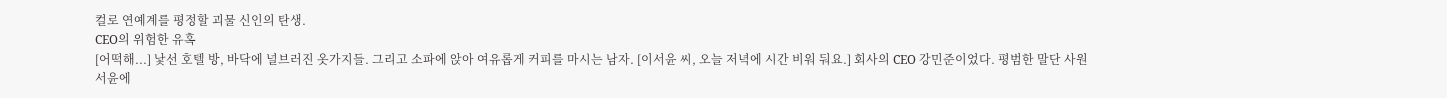컬로 연예계를 평정할 괴물 신인의 탄생.
CEO의 위험한 유혹
[어떡해...] 낯선 호텔 방, 바닥에 널브러진 옷가지들. 그리고 소파에 앉아 여유롭게 커피를 마시는 남자. [이서윤 씨, 오늘 저녁에 시간 비워 둬요.] 회사의 CEO 강민준이었다. 평범한 말단 사원 서윤에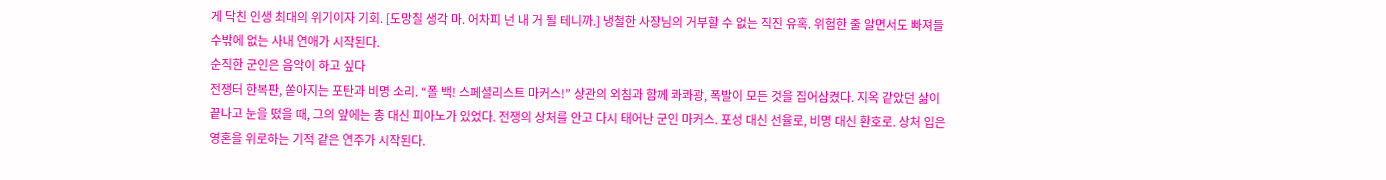게 닥친 인생 최대의 위기이자 기회. [도망칠 생각 마. 어차피 넌 내 거 될 테니까.] 냉철한 사장님의 거부할 수 없는 직진 유혹. 위험한 줄 알면서도 빠져들 수밖에 없는 사내 연애가 시작된다.
순직한 군인은 음악이 하고 싶다
전쟁터 한복판, 쏟아지는 포탄과 비명 소리. “폴 백! 스페셜리스트 마커스!” 상관의 외침과 함께 콰콰광, 폭발이 모든 것을 집어삼켰다. 지옥 같았던 삶이 끝나고 눈을 떴을 때, 그의 앞에는 총 대신 피아노가 있었다. 전쟁의 상처를 안고 다시 태어난 군인 마커스. 포성 대신 선율로, 비명 대신 환호로. 상처 입은 영혼을 위로하는 기적 같은 연주가 시작된다.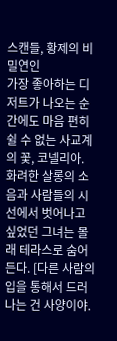스캔들, 황제의 비밀연인
가장 좋아하는 디저트가 나오는 순간에도 마음 편히 쉴 수 없는 사교계의 꽃, 코넬리아. 화려한 살롱의 소음과 사람들의 시선에서 벗어나고 싶었던 그녀는 몰래 테라스로 숨어든다. [다른 사람의 입을 통해서 드러나는 건 사양이야.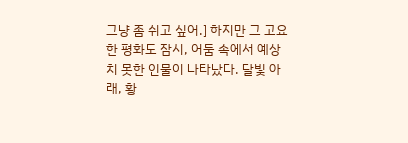그냥 좀 쉬고 싶어.] 하지만 그 고요한 평화도 잠시, 어둠 속에서 예상치 못한 인물이 나타났다. 달빛 아래, 황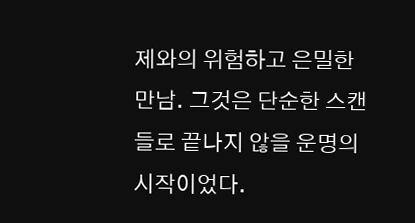제와의 위험하고 은밀한 만남. 그것은 단순한 스캔들로 끝나지 않을 운명의 시작이었다.